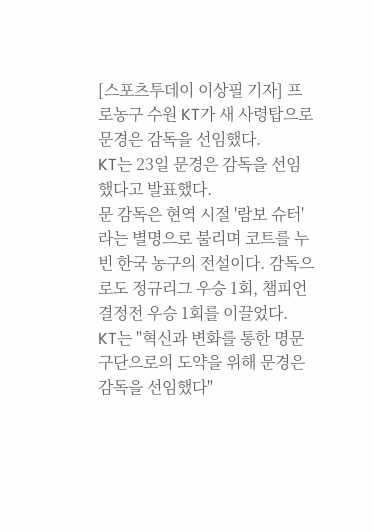[스포츠투데이 이상필 기자] 프로농구 수원 KT가 새 사령탑으로 문경은 감독을 선임했다.
KT는 23일 문경은 감독을 선임했다고 발표했다.
문 감독은 현역 시절 '람보 슈터'라는 별명으로 불리며 코트를 누빈 한국 농구의 전설이다. 감독으로도 정규리그 우승 1회, 챔피언결정전 우승 1회를 이끌었다.
KT는 "혁신과 변화를 통한 명문구단으로의 도약을 위해 문경은 감독을 선임했다"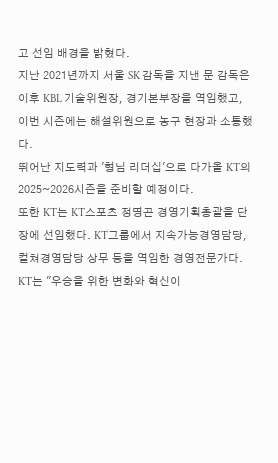고 선임 배경을 밝혔다.
지난 2021년까지 서울 SK 감독을 지낸 문 감독은 이후 KBL 기술위원장, 경기본부장을 역임했고, 이번 시즌에는 해설위원으로 농구 현장과 소통했다.
뛰어난 지도력과 '형님 리더십'으로 다가올 KT의 2025~2026시즌을 준비할 예정이다.
또한 KT는 KT스포츠 정명곤 경영기획총괄을 단장에 선임했다. KT그룹에서 지속가능경영담당, 컬쳐경영담당 상무 등을 역임한 경영전문가다.
KT는 "우승을 위한 변화와 혁신이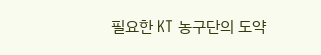필요한 KT 농구단의 도약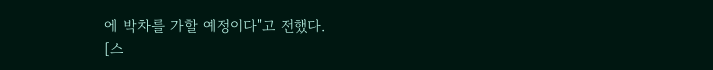에 박차를 가할 예정이다"고 전했다.
[스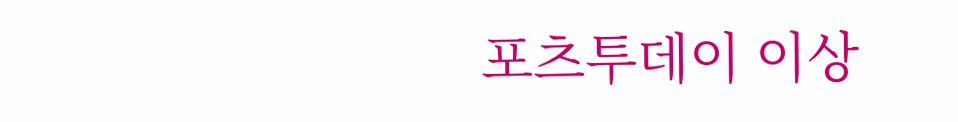포츠투데이 이상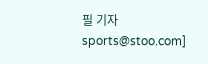필 기자 sports@stoo.com]